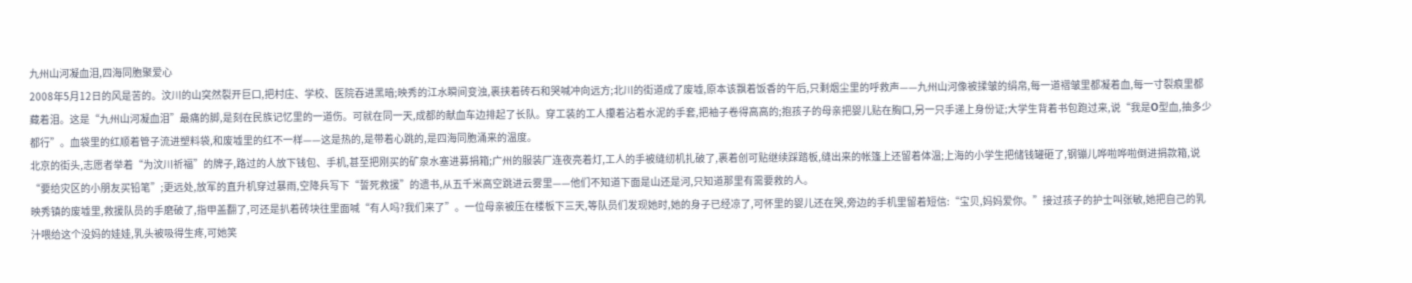九州山河凝血泪,四海同胞聚爱心
2008年5月12日的风是苦的。汶川的山突然裂开巨口,把村庄、学校、医院吞进黑暗;映秀的江水瞬间变浊,裹挟着砖石和哭喊冲向远方;北川的街道成了废墟,原本该飘着饭香的午后,只剩烟尘里的呼救声——九州山河像被揉皱的绢帛,每一道褶皱里都凝着血,每一寸裂痕里都藏着泪。这是“九州山河凝血泪”最痛的脚,是刻在民族记忆里的一道伤。可就在同一天,成都的献血车边排起了长队。穿工装的工人攥着沾着水泥的手套,把袖子卷得高高的;抱孩子的母亲把婴儿贴在胸口,另一只手递上身份证;大学生背着书包跑过来,说“我是O型血,抽多少都行”。血袋里的红顺着管子流进塑料袋,和废墟里的红不一样——这是热的,是带着心跳的,是四海同胞涌来的温度。
北京的街头,志愿者举着“为汶川祈福”的牌子,路过的人放下钱包、手机,甚至把刚买的矿泉水塞进募捐箱;广州的服装厂连夜亮着灯,工人的手被缝纫机扎破了,裹着创可贴继续踩踏板,缝出来的帐篷上还留着体温;上海的小学生把储钱罐砸了,钢镚儿哗啦哗啦倒进捐款箱,说“要给灾区的小朋友买铅笔”;更远处,放军的直升机穿过暴雨,空降兵写下“誓死救援”的遗书,从五千米高空跳进云雾里——他们不知道下面是山还是河,只知道那里有需要救的人。
映秀镇的废墟里,救援队员的手磨破了,指甲盖翻了,可还是扒着砖块往里面喊“有人吗?我们来了”。一位母亲被压在楼板下三天,等队员们发现她时,她的身子已经凉了,可怀里的婴儿还在哭,旁边的手机里留着短信:“宝贝,妈妈爱你。”接过孩子的护士叫张敏,她把自己的乳汁喂给这个没妈的娃娃,乳头被吸得生疼,可她笑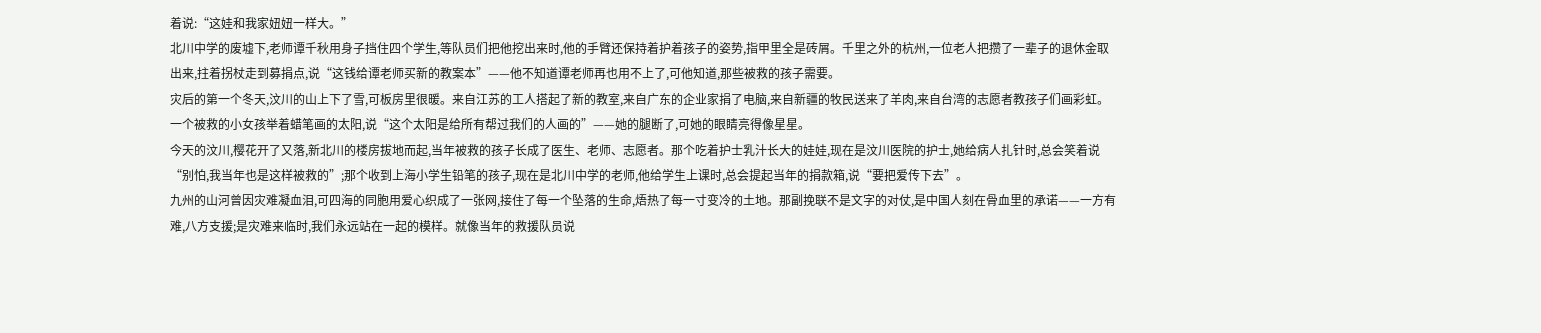着说:“这娃和我家妞妞一样大。”
北川中学的废墟下,老师谭千秋用身子挡住四个学生,等队员们把他挖出来时,他的手臂还保持着护着孩子的姿势,指甲里全是砖屑。千里之外的杭州,一位老人把攒了一辈子的退休金取出来,拄着拐杖走到募捐点,说“这钱给谭老师买新的教案本”——他不知道谭老师再也用不上了,可他知道,那些被救的孩子需要。
灾后的第一个冬天,汶川的山上下了雪,可板房里很暖。来自江苏的工人搭起了新的教室,来自广东的企业家捐了电脑,来自新疆的牧民送来了羊肉,来自台湾的志愿者教孩子们画彩虹。一个被救的小女孩举着蜡笔画的太阳,说“这个太阳是给所有帮过我们的人画的”——她的腿断了,可她的眼睛亮得像星星。
今天的汶川,樱花开了又落,新北川的楼房拔地而起,当年被救的孩子长成了医生、老师、志愿者。那个吃着护士乳汁长大的娃娃,现在是汶川医院的护士,她给病人扎针时,总会笑着说“别怕,我当年也是这样被救的”;那个收到上海小学生铅笔的孩子,现在是北川中学的老师,他给学生上课时,总会提起当年的捐款箱,说“要把爱传下去”。
九州的山河曾因灾难凝血泪,可四海的同胞用爱心织成了一张网,接住了每一个坠落的生命,焐热了每一寸变冷的土地。那副挽联不是文字的对仗,是中国人刻在骨血里的承诺——一方有难,八方支援;是灾难来临时,我们永远站在一起的模样。就像当年的救援队员说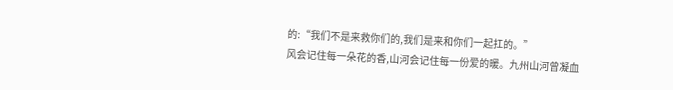的:“我们不是来救你们的,我们是来和你们一起扛的。”
风会记住每一朵花的香,山河会记住每一份爱的暖。九州山河曾凝血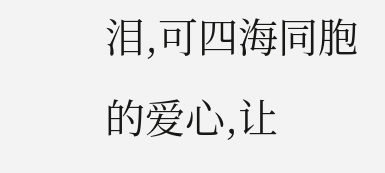泪,可四海同胞的爱心,让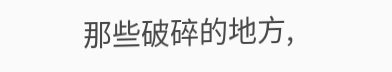那些破碎的地方,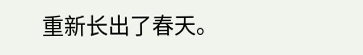重新长出了春天。